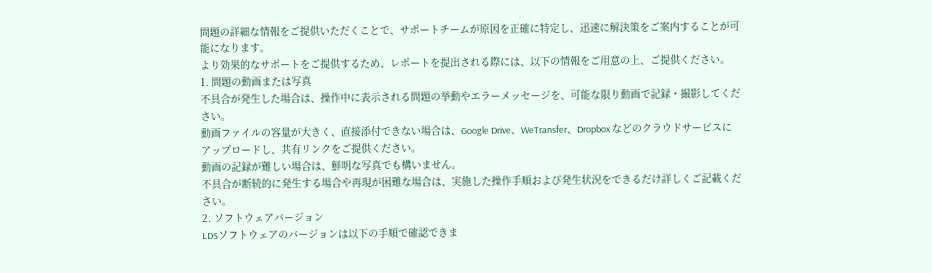問題の詳細な情報をご提供いただくことで、サポートチームが原因を正確に特定し、迅速に解決策をご案内することが可能になります。
より効果的なサポートをご提供するため、レポートを提出される際には、以下の情報をご用意の上、ご提供ください。
1. 問題の動画または写真
不具合が発生した場合は、操作中に表示される問題の挙動やエラーメッセージを、可能な限り動画で記録・撮影してください。
動画ファイルの容量が大きく、直接添付できない場合は、Google Drive、WeTransfer、Dropbox などのクラウドサービスにアップロードし、共有リンクをご提供ください。
動画の記録が難しい場合は、鮮明な写真でも構いません。
不具合が断続的に発生する場合や再現が困難な場合は、実施した操作手順および発生状況をできるだけ詳しくご記載ください。
2. ソフトウェアバージョン
LDSソフトウェアのバージョンは以下の手順で確認できま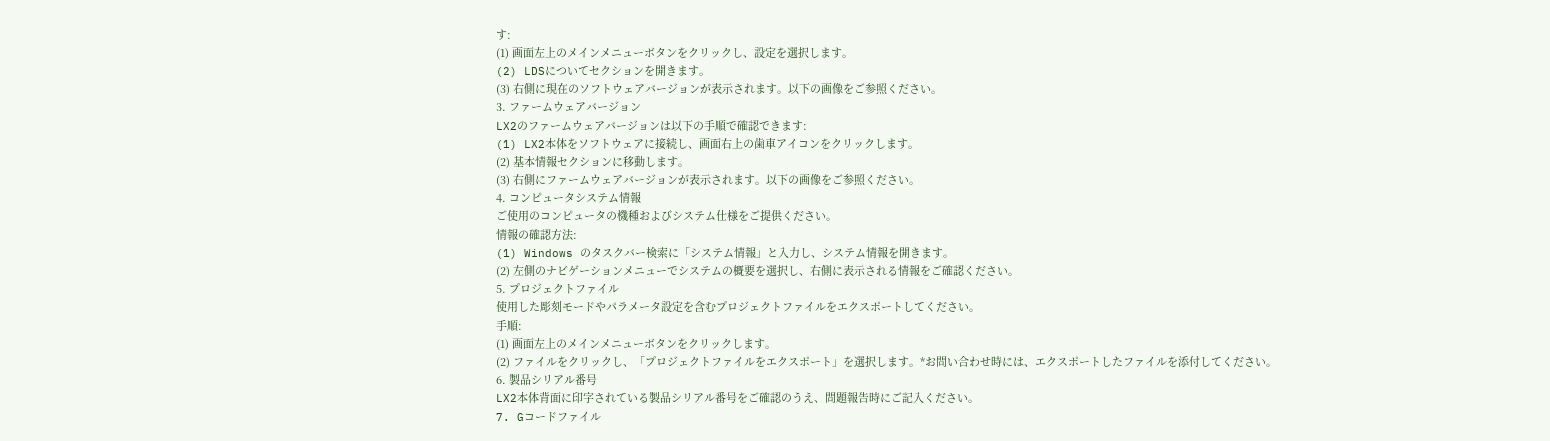す:
(1) 画面左上のメインメニューボタンをクリックし、設定を選択します。
(2) LDSについてセクションを開きます。
(3) 右側に現在のソフトウェアバージョンが表示されます。以下の画像をご参照ください。
3. ファームウェアバージョン
LX2のファームウェアバージョンは以下の手順で確認できます:
(1) LX2本体をソフトウェアに接続し、画面右上の歯車アイコンをクリックします。
(2) 基本情報セクションに移動します。
(3) 右側にファームウェアバージョンが表示されます。以下の画像をご参照ください。
4. コンピュータシステム情報
ご使用のコンピュータの機種およびシステム仕様をご提供ください。
情報の確認方法:
(1) Windows のタスクバー検索に「システム情報」と入力し、システム情報を開きます。
(2) 左側のナビゲーションメニューでシステムの概要を選択し、右側に表示される情報をご確認ください。
5. プロジェクトファイル
使用した彫刻モードやパラメータ設定を含むプロジェクトファイルをエクスポートしてください。
手順:
(1) 画面左上のメインメニューボタンをクリックします。
(2) ファイルをクリックし、「プロジェクトファイルをエクスポート」を選択します。*お問い合わせ時には、エクスポートしたファイルを添付してください。
6. 製品シリアル番号
LX2本体背面に印字されている製品シリアル番号をご確認のうえ、問題報告時にご記入ください。
7. Gコードファイル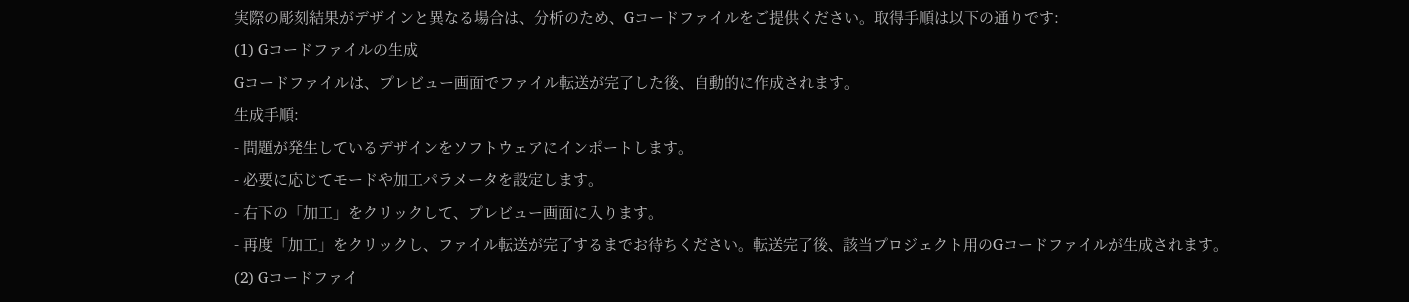実際の彫刻結果がデザインと異なる場合は、分析のため、Gコードファイルをご提供ください。取得手順は以下の通りです:
(1) Gコードファイルの生成
Gコードファイルは、プレビュー画面でファイル転送が完了した後、自動的に作成されます。
生成手順:
- 問題が発生しているデザインをソフトウェアにインポートします。
- 必要に応じてモードや加工パラメータを設定します。
- 右下の「加工」をクリックして、プレビュー画面に入ります。
- 再度「加工」をクリックし、ファイル転送が完了するまでお待ちください。転送完了後、該当プロジェクト用のGコードファイルが生成されます。
(2) Gコードファイ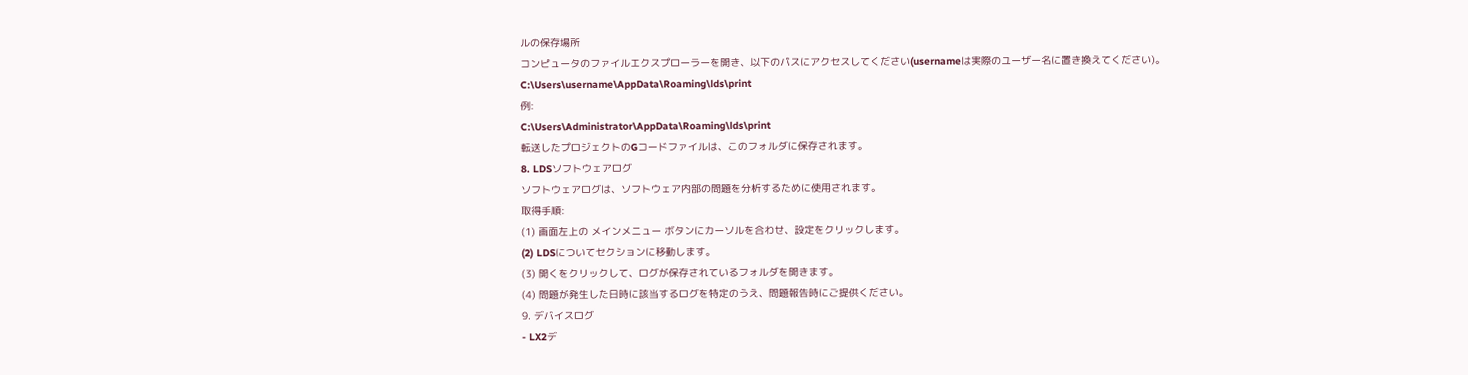ルの保存場所
コンピュータのファイルエクスプローラーを開き、以下のパスにアクセスしてください(usernameは実際のユーザー名に置き換えてください)。
C:\Users\username\AppData\Roaming\lds\print
例:
C:\Users\Administrator\AppData\Roaming\lds\print
転送したプロジェクトのGコードファイルは、このフォルダに保存されます。
8. LDSソフトウェアログ
ソフトウェアログは、ソフトウェア内部の問題を分析するために使用されます。
取得手順:
(1) 画面左上の メインメニュー ボタンにカーソルを合わせ、設定をクリックします。
(2) LDSについてセクションに移動します。
(3) 開くをクリックして、ログが保存されているフォルダを開きます。
(4) 問題が発生した日時に該当するログを特定のうえ、問題報告時にご提供ください。
9. デバイスログ
- LX2デ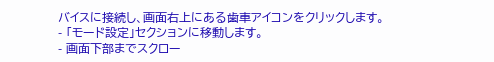バイスに接続し、画面右上にある歯車アイコンをクリックします。
- 「モード設定」セクションに移動します。
- 画面下部までスクロー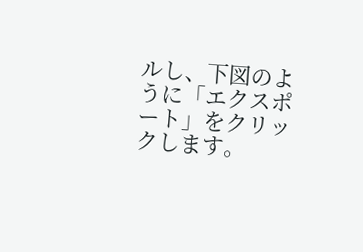ルし、下図のように「エクスポート」をクリックします。